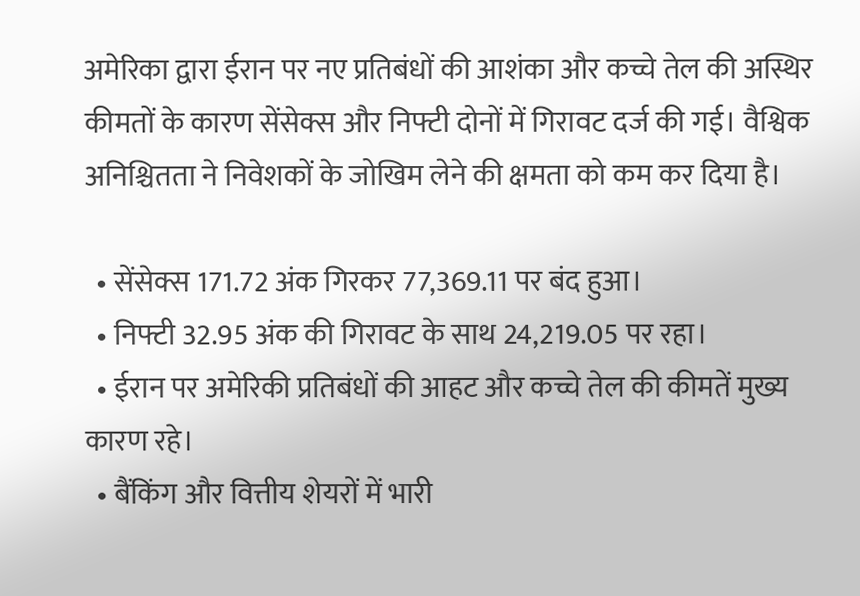अमेरिका द्वारा ईरान पर नए प्रतिबंधों की आशंका और कच्चे तेल की अस्थिर कीमतों के कारण सेंसेक्स और निफ्टी दोनों में गिरावट दर्ज की गई। वैश्विक अनिश्चितता ने निवेशकों के जोखिम लेने की क्षमता को कम कर दिया है।

  • सेंसेक्स 171.72 अंक गिरकर 77,369.11 पर बंद हुआ।
  • निफ्टी 32.95 अंक की गिरावट के साथ 24,219.05 पर रहा।
  • ईरान पर अमेरिकी प्रतिबंधों की आहट और कच्चे तेल की कीमतें मुख्य कारण रहे।
  • बैंकिंग और वित्तीय शेयरों में भारी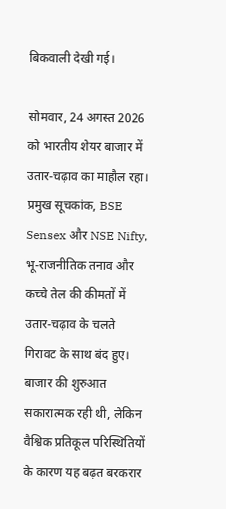बिकवाली देखी गई।

सोमवार, 24 अगस्त 2026 को भारतीय शेयर बाजार में उतार-चढ़ाव का माहौल रहा। प्रमुख सूचकांक, BSE Sensex और NSE Nifty, भू-राजनीतिक तनाव और कच्चे तेल की कीमतों में उतार-चढ़ाव के चलते गिरावट के साथ बंद हुए। बाजार की शुरुआत सकारात्मक रही थी, लेकिन वैश्विक प्रतिकूल परिस्थितियों के कारण यह बढ़त बरकरार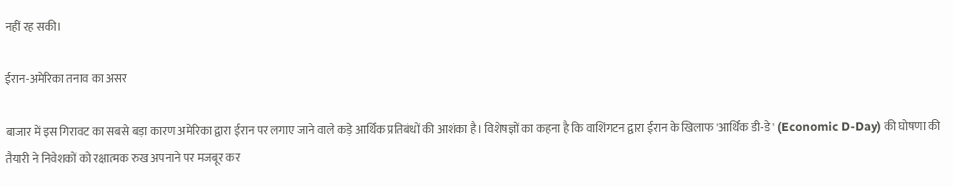नहीं रह सकी।

ईरान-अमेरिका तनाव का असर

बाजार में इस गिरावट का सबसे बड़ा कारण अमेरिका द्वारा ईरान पर लगाए जाने वाले कड़े आर्थिक प्रतिबंधों की आशंका है। विशेषज्ञों का कहना है कि वाशिंगटन द्वारा ईरान के खिलाफ 'आर्थिक डी-डे' (Economic D-Day) की घोषणा की तैयारी ने निवेशकों को रक्षात्मक रुख अपनाने पर मजबूर कर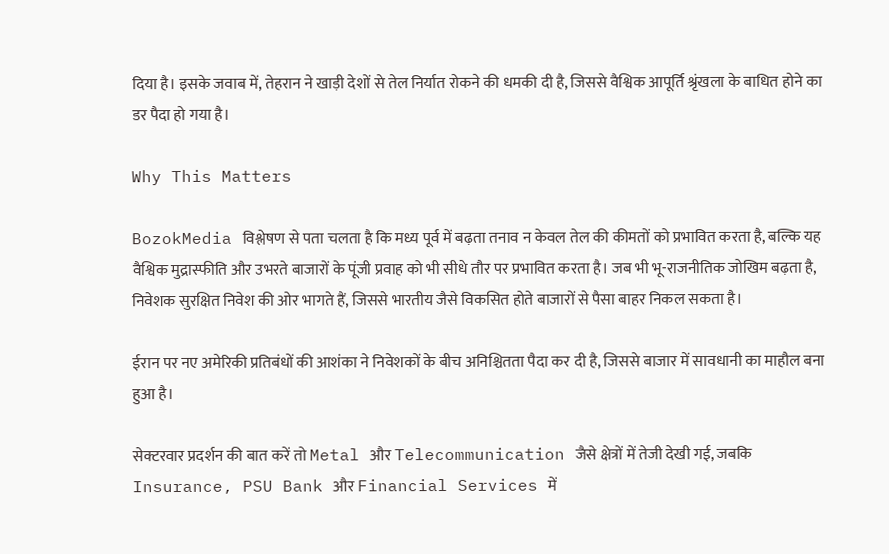दिया है। इसके जवाब में, तेहरान ने खाड़ी देशों से तेल निर्यात रोकने की धमकी दी है, जिससे वैश्विक आपूर्ति श्रृंखला के बाधित होने का डर पैदा हो गया है।

Why This Matters

BozokMedia विश्लेषण से पता चलता है कि मध्य पूर्व में बढ़ता तनाव न केवल तेल की कीमतों को प्रभावित करता है, बल्कि यह वैश्विक मुद्रास्फीति और उभरते बाजारों के पूंजी प्रवाह को भी सीधे तौर पर प्रभावित करता है। जब भी भू-राजनीतिक जोखिम बढ़ता है, निवेशक सुरक्षित निवेश की ओर भागते हैं, जिससे भारतीय जैसे विकसित होते बाजारों से पैसा बाहर निकल सकता है।

ईरान पर नए अमेरिकी प्रतिबंधों की आशंका ने निवेशकों के बीच अनिश्चितता पैदा कर दी है, जिससे बाजार में सावधानी का माहौल बना हुआ है।

सेक्टरवार प्रदर्शन की बात करें तो Metal और Telecommunication जैसे क्षेत्रों में तेजी देखी गई, जबकि Insurance, PSU Bank और Financial Services में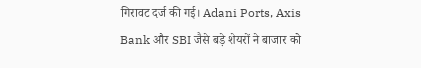गिरावट दर्ज की गई। Adani Ports, Axis Bank और SBI जैसे बड़े शेयरों ने बाजार को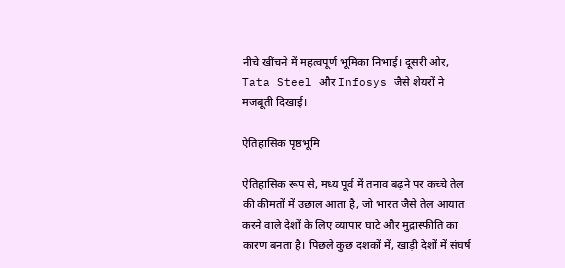नीचे खींचने में महत्वपूर्ण भूमिका निभाई। दूसरी ओर, Tata Steel और Infosys जैसे शेयरों ने मजबूती दिखाई।

ऐतिहासिक पृष्ठभूमि

ऐतिहासिक रूप से, मध्य पूर्व में तनाव बढ़ने पर कच्चे तेल की कीमतों में उछाल आता है, जो भारत जैसे तेल आयात करने वाले देशों के लिए व्यापार घाटे और मुद्रास्फीति का कारण बनता है। पिछले कुछ दशकों में, खाड़ी देशों में संघर्ष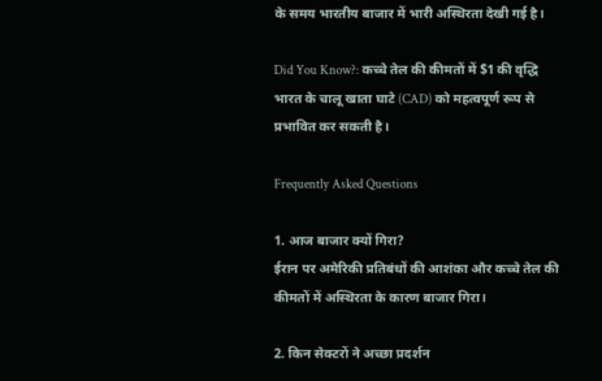के समय भारतीय बाजार में भारी अस्थिरता देखी गई है।

Did You Know?: कच्चे तेल की कीमतों में $1 की वृद्धि भारत के चालू खाता घाटे (CAD) को महत्वपूर्ण रूप से प्रभावित कर सकती है।

Frequently Asked Questions

1. आज बाजार क्यों गिरा?
ईरान पर अमेरिकी प्रतिबंधों की आशंका और कच्चे तेल की कीमतों में अस्थिरता के कारण बाजार गिरा।

2. किन सेक्टरों ने अच्छा प्रदर्शन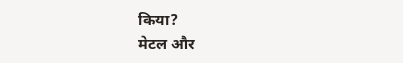किया?
मेटल और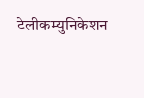टेलीकम्युनिकेशन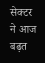सेक्टर ने आज बढ़त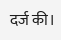दर्ज की।